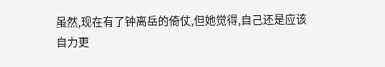虽然,现在有了钟离岳的倚仗,但她觉得,自己还是应该自力更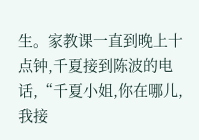生。家教课一直到晚上十点钟,千夏接到陈波的电话,“千夏小姐,你在哪儿,我接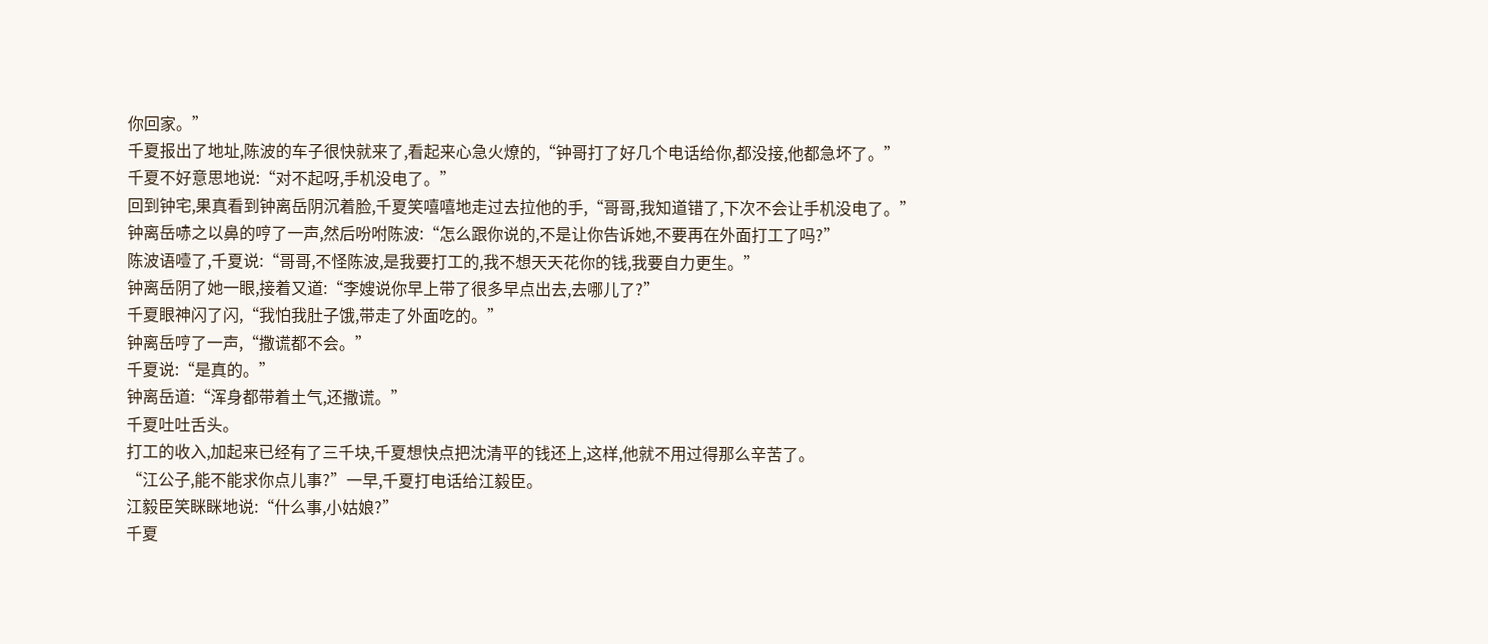你回家。”
千夏报出了地址,陈波的车子很快就来了,看起来心急火燎的,“钟哥打了好几个电话给你,都没接,他都急坏了。”
千夏不好意思地说:“对不起呀,手机没电了。”
回到钟宅,果真看到钟离岳阴沉着脸,千夏笑嘻嘻地走过去拉他的手,“哥哥,我知道错了,下次不会让手机没电了。”
钟离岳哧之以鼻的哼了一声,然后吩咐陈波:“怎么跟你说的,不是让你告诉她,不要再在外面打工了吗?”
陈波语噎了,千夏说:“哥哥,不怪陈波,是我要打工的,我不想天天花你的钱,我要自力更生。”
钟离岳阴了她一眼,接着又道:“李嫂说你早上带了很多早点出去,去哪儿了?”
千夏眼神闪了闪,“我怕我肚子饿,带走了外面吃的。”
钟离岳哼了一声,“撒谎都不会。”
千夏说:“是真的。”
钟离岳道:“浑身都带着土气,还撒谎。”
千夏吐吐舌头。
打工的收入,加起来已经有了三千块,千夏想快点把沈清平的钱还上,这样,他就不用过得那么辛苦了。
“江公子,能不能求你点儿事?”一早,千夏打电话给江毅臣。
江毅臣笑眯眯地说:“什么事,小姑娘?”
千夏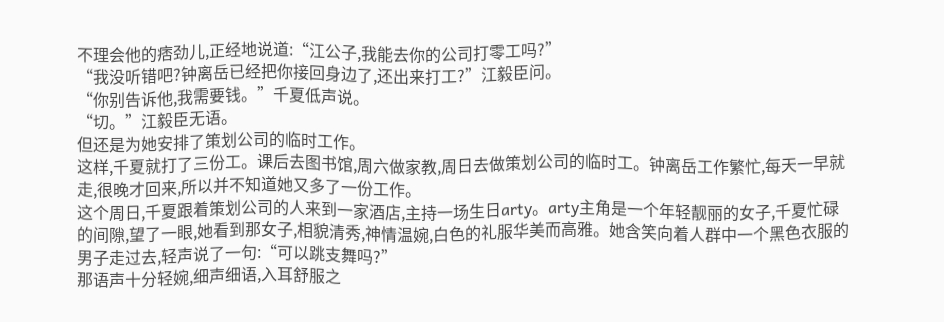不理会他的痞劲儿,正经地说道:“江公子,我能去你的公司打零工吗?”
“我没听错吧?钟离岳已经把你接回身边了,还出来打工?”江毅臣问。
“你别告诉他,我需要钱。”千夏低声说。
“切。”江毅臣无语。
但还是为她安排了策划公司的临时工作。
这样,千夏就打了三份工。课后去图书馆,周六做家教,周日去做策划公司的临时工。钟离岳工作繁忙,每天一早就走,很晚才回来,所以并不知道她又多了一份工作。
这个周日,千夏跟着策划公司的人来到一家酒店,主持一场生日arty。arty主角是一个年轻靓丽的女子,千夏忙碌的间隙,望了一眼,她看到那女子,相貌清秀,神情温婉,白色的礼服华美而高雅。她含笑向着人群中一个黑色衣服的男子走过去,轻声说了一句:“可以跳支舞吗?”
那语声十分轻婉,细声细语,入耳舒服之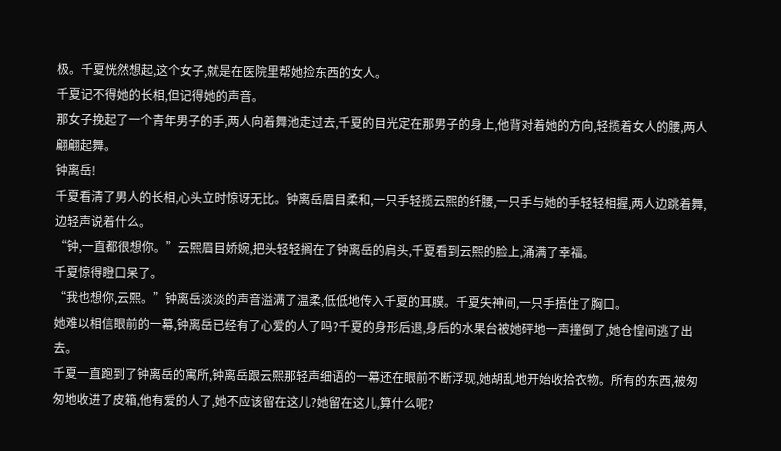极。千夏恍然想起,这个女子,就是在医院里帮她捡东西的女人。
千夏记不得她的长相,但记得她的声音。
那女子挽起了一个青年男子的手,两人向着舞池走过去,千夏的目光定在那男子的身上,他背对着她的方向,轻揽着女人的腰,两人翩翩起舞。
钟离岳!
千夏看清了男人的长相,心头立时惊讶无比。钟离岳眉目柔和,一只手轻揽云熙的纤腰,一只手与她的手轻轻相握,两人边跳着舞,边轻声说着什么。
“钟,一直都很想你。”云熙眉目娇婉,把头轻轻搁在了钟离岳的肩头,千夏看到云熙的脸上,涌满了幸福。
千夏惊得瞪口呆了。
“我也想你,云熙。”钟离岳淡淡的声音溢满了温柔,低低地传入千夏的耳膜。千夏失神间,一只手捂住了胸口。
她难以相信眼前的一幕,钟离岳已经有了心爱的人了吗?千夏的身形后退,身后的水果台被她砰地一声撞倒了,她仓惶间逃了出去。
千夏一直跑到了钟离岳的寓所,钟离岳跟云熙那轻声细语的一幕还在眼前不断浮现,她胡乱地开始收拾衣物。所有的东西,被匆匆地收进了皮箱,他有爱的人了,她不应该留在这儿?她留在这儿,算什么呢?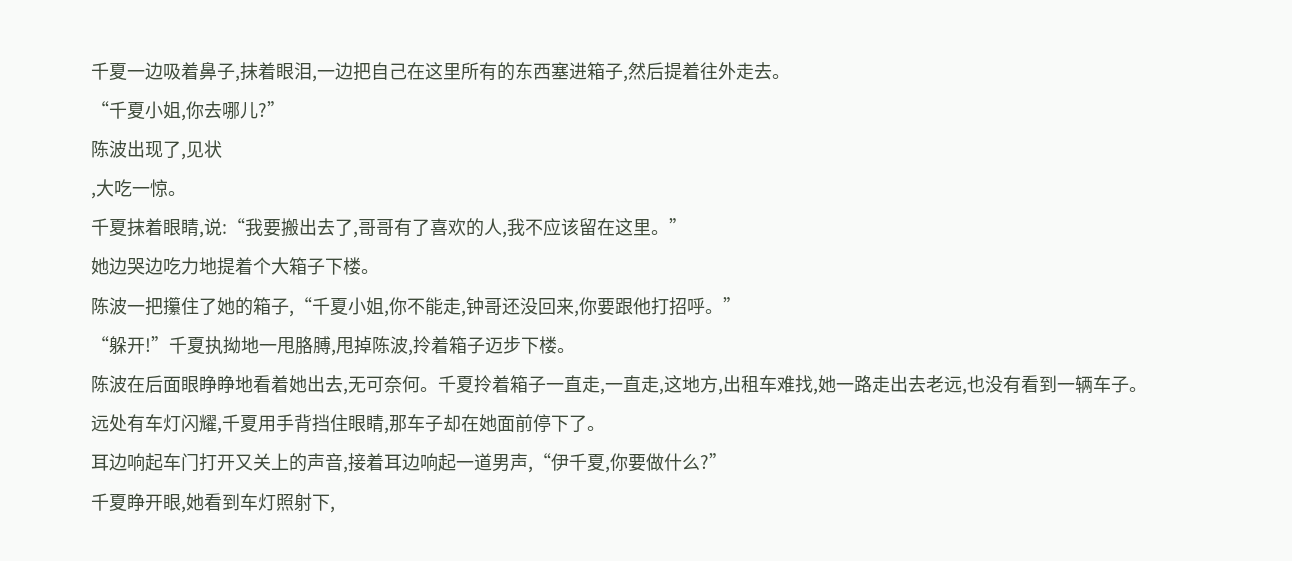千夏一边吸着鼻子,抹着眼泪,一边把自己在这里所有的东西塞进箱子,然后提着往外走去。
“千夏小姐,你去哪儿?”
陈波出现了,见状
,大吃一惊。
千夏抹着眼睛,说:“我要搬出去了,哥哥有了喜欢的人,我不应该留在这里。”
她边哭边吃力地提着个大箱子下楼。
陈波一把攥住了她的箱子,“千夏小姐,你不能走,钟哥还没回来,你要跟他打招呼。”
“躲开!”千夏执拗地一甩胳膊,甩掉陈波,拎着箱子迈步下楼。
陈波在后面眼睁睁地看着她出去,无可奈何。千夏拎着箱子一直走,一直走,这地方,出租车难找,她一路走出去老远,也没有看到一辆车子。
远处有车灯闪耀,千夏用手背挡住眼睛,那车子却在她面前停下了。
耳边响起车门打开又关上的声音,接着耳边响起一道男声,“伊千夏,你要做什么?”
千夏睁开眼,她看到车灯照射下,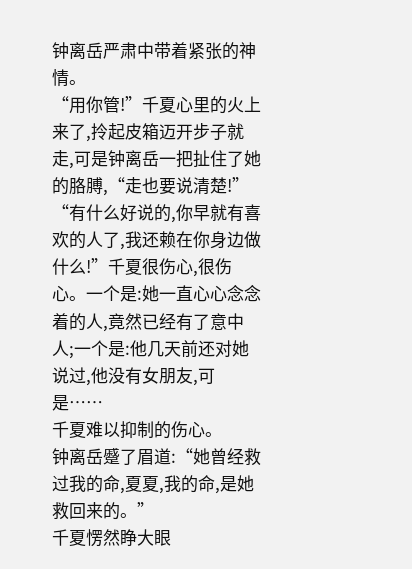钟离岳严肃中带着紧张的神情。
“用你管!”千夏心里的火上来了,拎起皮箱迈开步子就走,可是钟离岳一把扯住了她的胳膊,“走也要说清楚!”
“有什么好说的,你早就有喜欢的人了,我还赖在你身边做什么!”千夏很伤心,很伤心。一个是:她一直心心念念着的人,竟然已经有了意中人;一个是:他几天前还对她说过,他没有女朋友,可是……
千夏难以抑制的伤心。
钟离岳蹙了眉道:“她曾经救过我的命,夏夏,我的命,是她救回来的。”
千夏愣然睁大眼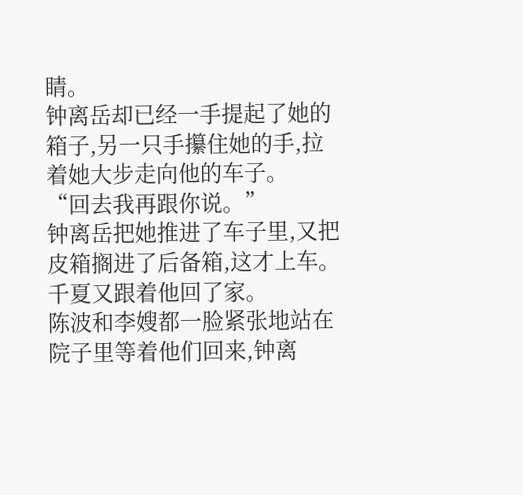睛。
钟离岳却已经一手提起了她的箱子,另一只手攥住她的手,拉着她大步走向他的车子。
“回去我再跟你说。”
钟离岳把她推进了车子里,又把皮箱搁进了后备箱,这才上车。
千夏又跟着他回了家。
陈波和李嫂都一脸紧张地站在院子里等着他们回来,钟离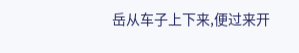岳从车子上下来,便过来开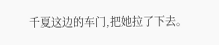千夏这边的车门,把她拉了下去。